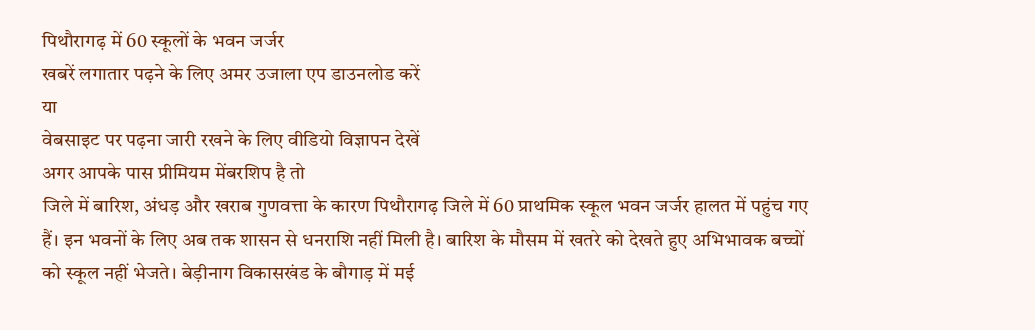पिथौरागढ़ में 60 स्कूलों के भवन जर्जर
खबरें लगातार पढ़ने के लिए अमर उजाला एप डाउनलोड करें
या
वेबसाइट पर पढ़ना जारी रखने के लिए वीडियो विज्ञापन देखें
अगर आपके पास प्रीमियम मेंबरशिप है तो
जिले में बारिश, अंधड़ और खराब गुणवत्ता के कारण पिथौरागढ़ जिले में 60 प्राथमिक स्कूल भवन जर्जर हालत में पहुंच गए हैं। इन भवनों के लिए अब तक शासन से धनराशि नहीं मिली है। बारिश के मौसम में खतरे को देखते हुए अभिभावक बच्चों को स्कूल नहीं भेजते। बेड़ीनाग विकासखंड के बौगाड़ में मई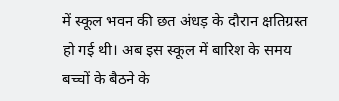में स्कूल भवन की छत अंधड़ के दौरान क्षतिग्रस्त हो गई थी। अब इस स्कूल में बारिश के समय बच्चों के बैठने के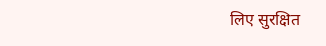लिए सुरक्षित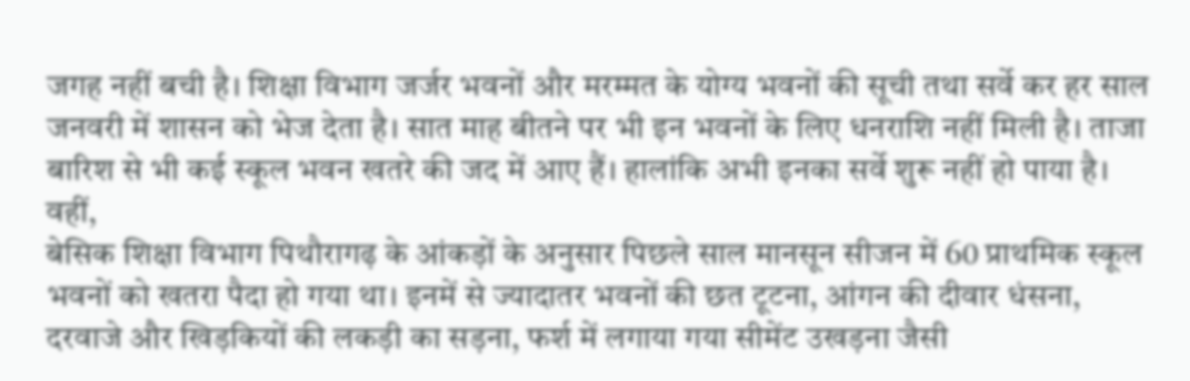जगह नहीं बची है। शिक्षा विभाग जर्जर भवनों और मरम्मत के योग्य भवनों की सूची तथा सर्वे कर हर साल जनवरी में शासन को भेज देता है। सात माह बीतने पर भी इन भवनों के लिए धनराशि नहीं मिली है। ताजा बारिश से भी कई स्कूल भवन खतरे की जद में आए हैं। हालांकि अभी इनका सर्वे शुरू नहीं हो पाया है। वहीं,
बेसिक शिक्षा विभाग पिथौरागढ़ के आंकड़ों के अनुसार पिछले साल मानसून सीजन में 60 प्राथमिक स्कूल भवनों को खतरा पैदा हो गया था। इनमें से ज्यादातर भवनों की छत टूटना, आंगन की दीवार धंसना, दरवाजे और खिड़कियों की लकड़ी का सड़ना, फर्श में लगाया गया सीमेंट उखड़ना जैसी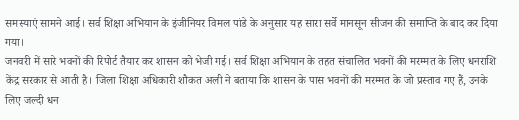समस्याएं सामने आई। सर्व शिक्षा अभियान के इंजीनियर विमल पांडे के अनुसार यह सारा सर्वे मानसून सीजन की समाप्ति के बाद कर दिया गया।
जनवरी में सारे भवनों की रिपोर्ट तैयार कर शासन को भेजी गई। सर्व शिक्षा अभियान के तहत संचालित भवनों की मरम्मत के लिए धनराशि केंद्र सरकार से आती है। जिला शिक्षा अधिकारी शौकत अली ने बताया कि शासन के पास भवनों की मरम्मत के जो प्रस्ताव गए हैं, उनके लिए जल्दी धन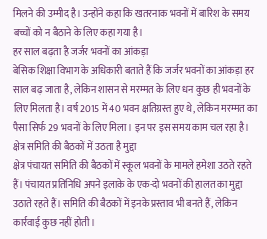मिलने की उम्मीद है। उन्होंने कहा कि खतरनाक भवनों में बारिश के समय बच्चों को न बैठाने के लिए कहा गया है।
हर साल बढ़ता है जर्जर भवनों का आंकड़ा
बेसिक शिक्षा विभाग के अधिकारी बताते हैं कि जर्जर भवनों का आंकड़ा हर साल बढ़ जाता है, लेकिन शासन से मरम्मत के लिए धन कुछ ही भवनों के लिए मिलता है। वर्ष 2015 में 40 भवन क्षतिग्रस्त हुए थे, लेकिन मरम्मत का पैसा सिर्फ 29 भवनों के लिए मिला। इन पर इस समय काम चल रहा है।
क्षेत्र समिति की बैठकों में उठता है मुद्दा
क्षेत्र पंचायत समिति की बैठकों में स्कूल भवनों के मामले हमेशा उठते रहते हैं। पंचायत प्रतिनिधि अपने इलाके के एक-दो भवनों की हालत का मुद्दा उठाते रहते हैं। समिति की बैठकों में इनके प्रस्ताव भी बनते हैं, लेकिन कार्रवाई कुछ नहीं होती।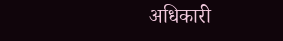अधिकारी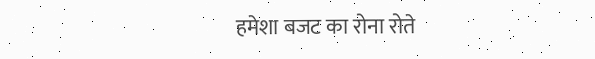हमेशा बजट का रोना रोते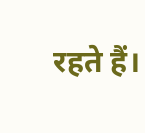रहते हैं।